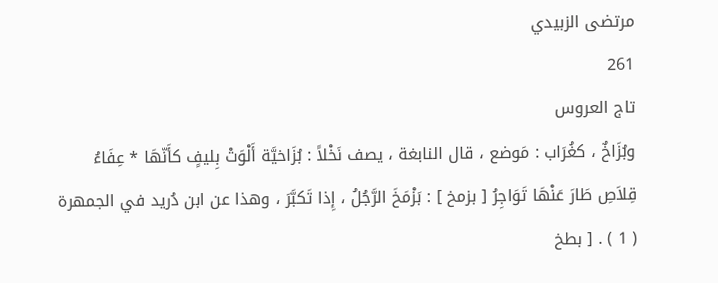مرتضى الزبيدي
261
تاج العروس
وبُزَاخٌ ، كغُرَاب : مَوضع ، قال النابغة ، يصف نَخْلاً : بُزَاخيَّة أَلْوَتْ بِليفٍ كأَنّهَا * عِفَاءُ قِلاَصِ طَارَ عَنْهَا تَوَاجِرُ [ بزمخ ] : بَزْمَخَ الرَّجُلُ ، إِذا تَكبَّرَ ، وهذا عن ابن دُريد في الجمهرة ( 1 ) . [ بطخ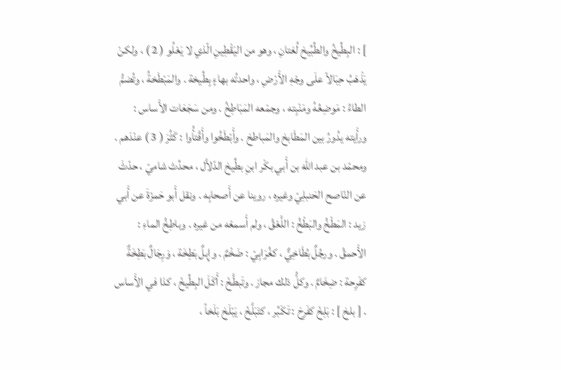] : البِطِّيخُ والطِّبِّيخ لُغتانِ ، وهو من اليَقْطِينِ الّذي لا يَعْلُو ( 2 ) ، ولكنْ يَذْهَبُ حِبَالاً علَى وجْهِ الأَرْضِ ، واحدتُه بهاءٍ بِطِّيخة . والمَبْطَخةُ ، وتُضمُّ الطاءُ : مَوضِعُهُ ومَنْبِته ، وجمْعه المَبَاطِخُ . ومن سَجَعَات الأَساس : ورأَيته يدُورُ بين المَطَابخ والمَباطخ . وأَبْطَخُوا وأَقْتأُوا : كَثُرَ ( 3 ) عنْدَهم . ومحمّد بن عبد اللّه بن أَبي بكْر ابنِ بطِّيخ الدّلاَّل ، محدِّث شاميّ ، حدّثَ عن النّاصح الحَنبلِيّ وغيره ، روينا عن أَصحابِه . ونقل أَبو حَمزَةَ عن أَبي زيد : المَطْخُ والبَطْخُ : اللَّعْقُ ، ولم أَسمعْه من غيره . وباطِخُ الماءِ : الأَحمقُ . ورجُلٌ بُطَاخِيٌّ ، كغُرَابِيّ : ضَخْمٌ . وإِبلٌ بَطِخَة ، وَرِجَالٌ بَطِخَةٌ كفَرِحة : ضِخَامٌ . وكلُّ ذلك مجاز . وتَبطَّخَ : أَكَلَ البِطِّيخَ ، كذا في الأَساس . [ بلخ ] : بَلِخَ كفَرِحَ : تَكَبِّر ، كتَبَلَّخَ ، يَبْلَخ بَلَخاً ،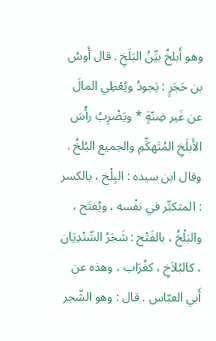وهو أَبلخُ بيِّنُ البَلَخِ . قال أَوسُ بن حَجَرٍ : يَجودُ ويُعْطِي المالَ عن غَير ضِنّةٍ * ويَضْرِبُ رأْسَ الأَبلَخِ المُتَهكِّمِ والجميع البُلخُ . وقال ابن سيده : البِلْخ ، بالكسر : المتكبِّر في نفْسه ، ويُفتَح ، والبَلْخُ ، بالفَتْح : شَجَرُ السِّنْدِيَان ، كالبُلاَخِ ، كغُرَاب ، وهذه عن أَبي العبّاس . قال : وهو الشّجر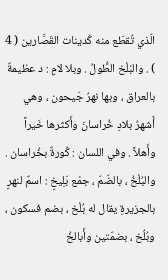الّذي تُقطَع منه كُدينات القَصَّارين ( 4 ) . والبْلْخ الطُّولُ . وبلا لامٍ : د عظيمةٌ بالعراق ، وبها نهرُ جَيحون ، وهي أَشهرُ بلادِ خُراسانَ وأَكثرها خَيراً وأَهلاً . وفي اللسان : كُورةٌ بخُراسان . والبُلْخُ ، بالضّمّ ، جمْع بَلِيخٍ : اسمٌ لنهرٍ بالجزيرةِ يقال له بُلْخ ، بضم فسكون ، وبُلُخ ، بضمّتين وأَبالخُ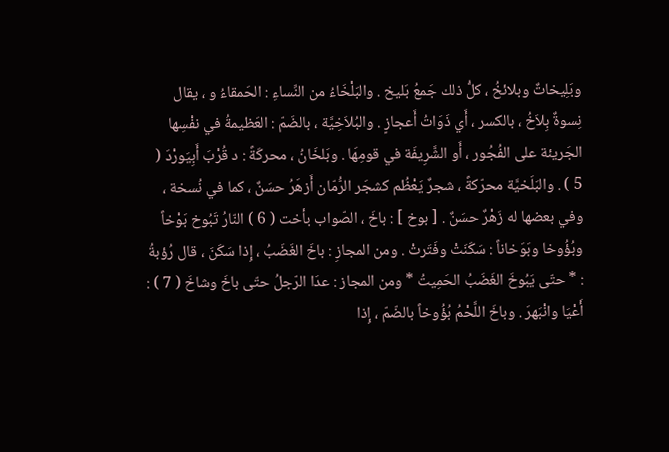وبَلِيخاتٌ وبلائخُ ، كلُّ ذلك جَمعُ بَليخ . والبَلْخَاءُ من النِّساءِ : الحَمقاءُ و ، يقال نِسوةٌ بِلاَخُ ، بالكسر ، أَي ذَوَاتُ أَعجازٍ . والبُلاَخِيَّة ، بالضَمّ : العَظيمةُ في نفْسِها الجَريئة على الفُجُور ، أَو الشَّرِيفَة في قومِهَا . وبَلخَانُ ، محركَةً : د قُرْبَ أَبِيَورْدَ ( 5 ) . والبَلَخيَّة محرّكةً ، شجرٌ يَعْظُم كشجَر الرُّمّان أَزهَرُ حسَنٌ ، كما في نُسخة ، وفي بعضها له زَهْرٌ حسَنٌ . [ بوخ ] : باخَ ، الصّواب بأخت ( 6 ) النّارُ تَبُوخ بَوْخاً وبُؤُوخا وبَوَخاناً : سَكَنَتْ وفَتَرتْ . ومن المجازِ : باخَ الغَضَبُ ، إِذا سَكَنَ ، قال رُؤبةُ : * حتّى يَبُوخَ الغَضَبُ الحَمِيتُ * ومن المجاز : عدَا الرّجلُ حتّى باخَ وشاخَ ( 7 ) : أَعْيَا وانْبَهرَ . وباخَ اللَّحْمُ بُؤُوخاً بالضّمّ ، إِذا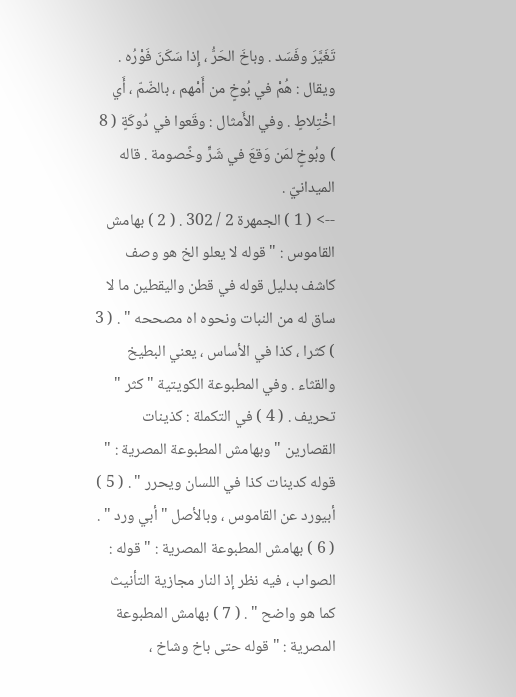تَغَيَّرَ وفَسَد . وباخَ الحَرُّ ، إِذا سَكَنَ فَوْرُه . ويقال : هُمْ في بُوخٍ من أَمْهم ، بالضّمّ ، أَي اخْتِلاطٍ . وفي الأَمثال : وقَعوا في دُوكَةٍ ( 8 ) وبُوخٍ لمَن وَقعَ في شَرٍّ وخًصومة . قاله الميدانيّ .
--> ( 1 ) الجمهرة 2 / 302 . ( 2 ) بهامش القاموس : " قوله لا يعلو الخ هو وصف كاشف بدليل قوله في قطن واليقطين ما لا ساق له من النبات ونحوه اه مصححه " . ( 3 ) كثرا ، كذا في الأساس ، يعني البطيخ والقثاء . وفي المطبوعة الكويتية " كثر " تحريف . ( 4 ) في التكملة : كذينات القصارين " وبهامش المطبوعة المصرية : " قوله كدينات كذا في اللسان ويحرر " . ( 5 ) أبيورد عن القاموس ، وبالأصل " أبي ورد " . ( 6 ) بهامش المطبوعة المصرية : " قوله : الصواب ، فيه نظر إذ النار مجازية التأنيث كما هو واضح " . ( 7 ) بهامش المطبوعة المصرية : " قوله حتى باخ وشاخ ،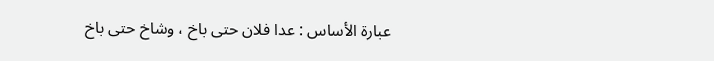عبارة الأساس : عدا فلان حتى باخ ، وشاخ حتى باخ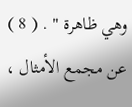وهي ظاهرة " . ( 8 ) عن مجمع الأمثال ،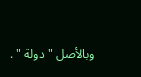وبالأصل " دولة " .